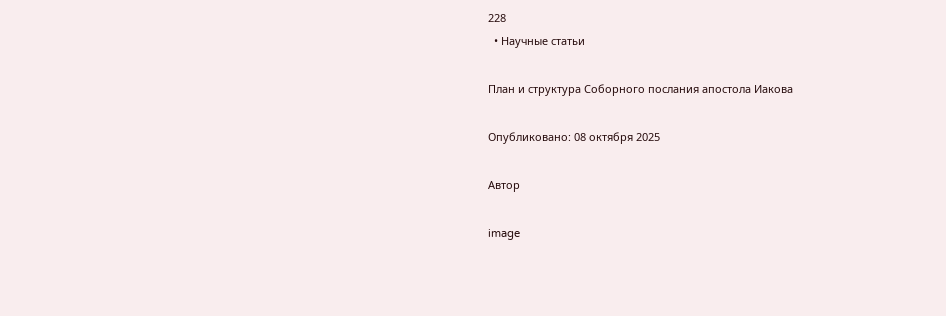228
  • Научные статьи

План и структура Соборного послания апостола Иакова

Опубликовано: 08 октября 2025

Автор

image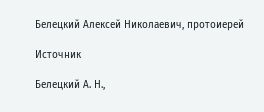Белецкий Алексей Николаевич, протоиерей

Источник

Белецкий А. Н.,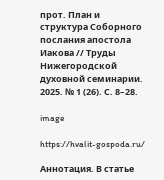прот. План и структура Соборного послания апостола Иакова // Труды Нижегородской духовной семинарии. 2025. № 1 (26). С. 8–28.

image

https://hvalit-gospoda.ru/

Аннотация. В статье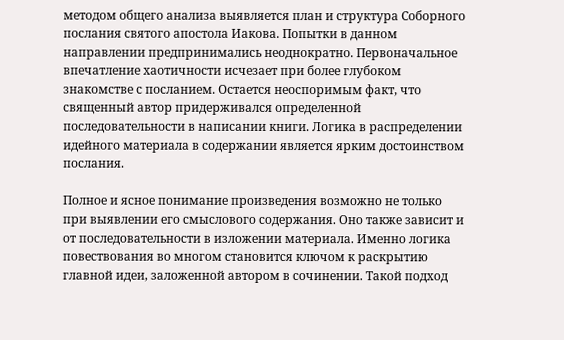методом общего анализа выявляется план и структура Соборного послания святого апостола Иакова. Попытки в данном направлении предпринимались неоднократно. Первоначальное впечатление хаотичности исчезает при более глубоком знакомстве с посланием. Остается неоспоримым факт, что священный автор придерживался определенной последовательности в написании книги. Логика в распределении идейного материала в содержании является ярким достоинством послания.

Полное и ясное понимание произведения возможно не только при выявлении его смыслового содержания. Оно также зависит и от последовательности в изложении материала. Именно логика повествования во многом становится ключом к раскрытию главной идеи, заложенной автором в сочинении. Такой подход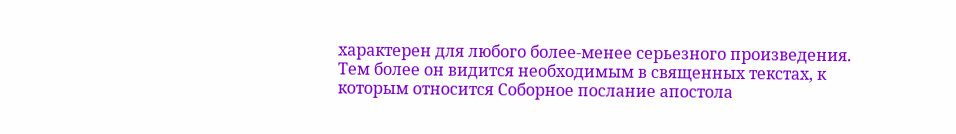характерен для любого более-менее серьезного произведения. Тем более он видится необходимым в священных текстах, к которым относится Соборное послание апостола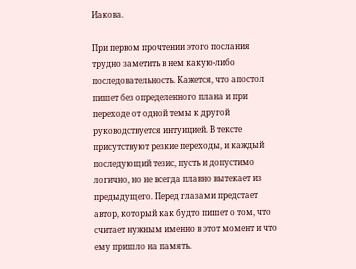Иакова.

При первом прочтении этого послания трудно заметить в нем какую-либо последовательность. Кажется, что апостол пишет без определенного плана и при переходе от одной темы к другой руководствуется интуицией. В тексте присутствуют резкие переходы, и каждый последующий тезис, пусть и допустимо логично, но не всегда плавно вытекает из предыдущего. Перед глазами предстает автор, который как будто пишет о том, что считает нужным именно в этот момент и что ему пришло на память.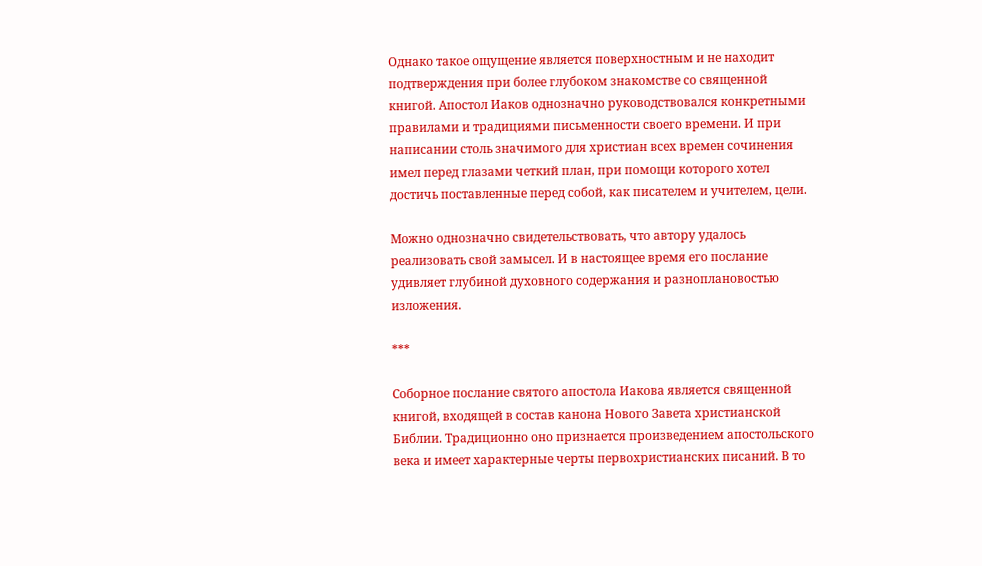Однако такое ощущение является поверхностным и не находит подтверждения при более глубоком знакомстве со священной книгой. Апостол Иаков однозначно руководствовался конкретными правилами и традициями письменности своего времени. И при написании столь значимого для христиан всех времен сочинения имел перед глазами четкий план, при помощи которого хотел достичь поставленные перед собой, как писателем и учителем, цели.

Можно однозначно свидетельствовать, что автору удалось реализовать свой замысел. И в настоящее время его послание удивляет глубиной духовного содержания и разноплановостью изложения.

***

Соборное послание святого апостола Иакова является священной книгой, входящей в состав канона Нового Завета христианской Библии. Традиционно оно признается произведением апостольского века и имеет характерные черты первохристианских писаний. В то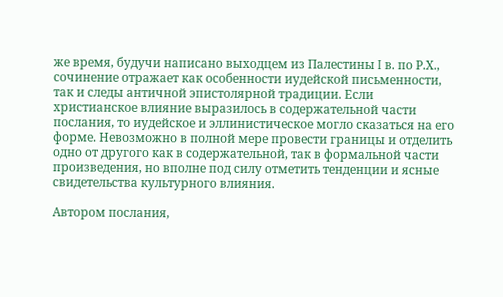же время, будучи написано выходцем из Палестины I в. по Р.Х., сочинение отражает как особенности иудейской письменности, так и следы античной эпистолярной традиции. Если христианское влияние выразилось в содержательной части послания, то иудейское и эллинистическое могло сказаться на его форме. Невозможно в полной мере провести границы и отделить одно от другого как в содержательной, так в формальной части произведения, но вполне под силу отметить тенденции и ясные свидетельства культурного влияния.

Автором послания,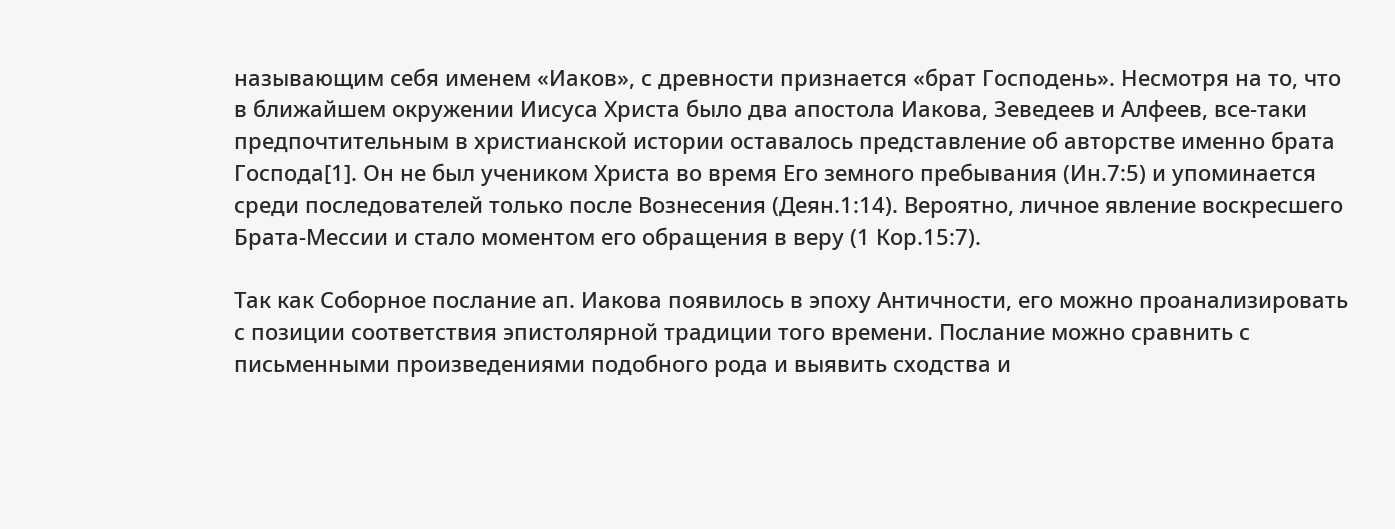называющим себя именем «Иаков», с древности признается «брат Господень». Несмотря на то, что в ближайшем окружении Иисуса Христа было два апостола Иакова, Зеведеев и Алфеев, все-таки предпочтительным в христианской истории оставалось представление об авторстве именно брата Господа[1]. Он не был учеником Христа во время Его земного пребывания (Ин.7:5) и упоминается среди последователей только после Вознесения (Деян.1:14). Вероятно, личное явление воскресшего Брата-Мессии и стало моментом его обращения в веру (1 Кор.15:7).

Так как Соборное послание ап. Иакова появилось в эпоху Античности, его можно проанализировать с позиции соответствия эпистолярной традиции того времени. Послание можно сравнить с письменными произведениями подобного рода и выявить сходства и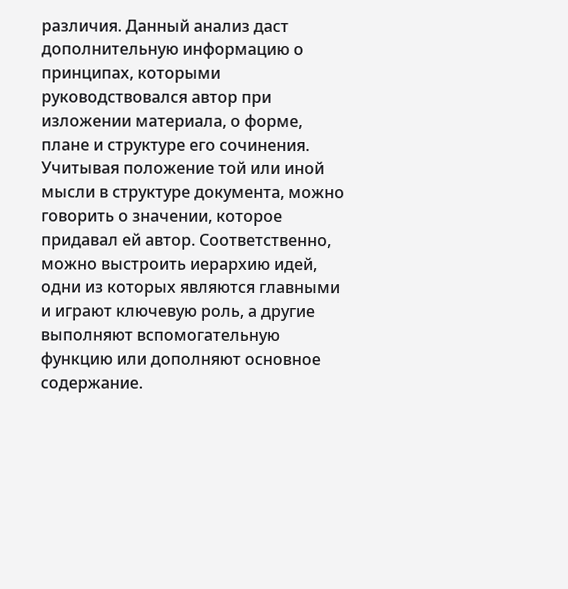различия. Данный анализ даст дополнительную информацию о принципах, которыми руководствовался автор при изложении материала, о форме, плане и структуре его сочинения. Учитывая положение той или иной мысли в структуре документа, можно говорить о значении, которое придавал ей автор. Соответственно, можно выстроить иерархию идей, одни из которых являются главными и играют ключевую роль, а другие выполняют вспомогательную функцию или дополняют основное содержание.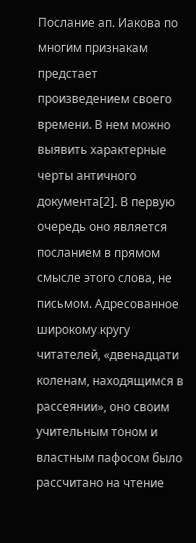Послание ап. Иакова по многим признакам предстает произведением своего времени. В нем можно выявить характерные черты античного документа[2]. В первую очередь оно является посланием в прямом смысле этого слова, не письмом. Адресованное широкому кругу читателей, «двенадцати коленам, находящимся в рассеянии», оно своим учительным тоном и властным пафосом было рассчитано на чтение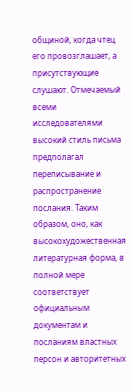общиной, когда чтец его провозглашает, а присутствующие слушают. Отмечаемый всеми исследователями высокий стиль письма предполагал переписывание и распространение послания. Таким образом, оно, как высокохудожественная литературная форма, в полной мере соответствует официальным документам и посланиям властных персон и авторитетных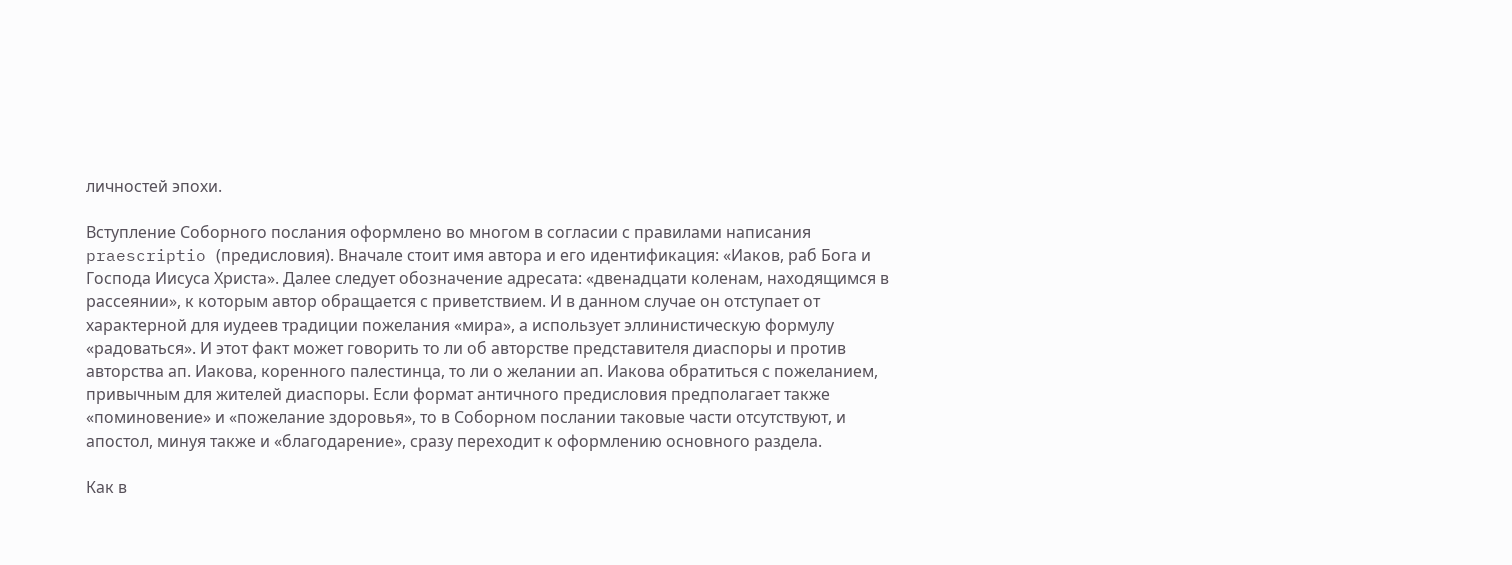личностей эпохи.

Вступление Соборного послания оформлено во многом в согласии с правилами написания praescriptio (предисловия). Вначале стоит имя автора и его идентификация: «Иаков, раб Бога и Господа Иисуса Христа». Далее следует обозначение адресата: «двенадцати коленам, находящимся в рассеянии», к которым автор обращается с приветствием. И в данном случае он отступает от характерной для иудеев традиции пожелания «мира», а использует эллинистическую формулу «радоваться». И этот факт может говорить то ли об авторстве представителя диаспоры и против авторства ап. Иакова, коренного палестинца, то ли о желании ап. Иакова обратиться с пожеланием, привычным для жителей диаспоры. Если формат античного предисловия предполагает также «поминовение» и «пожелание здоровья», то в Соборном послании таковые части отсутствуют, и апостол, минуя также и «благодарение», сразу переходит к оформлению основного раздела.

Как в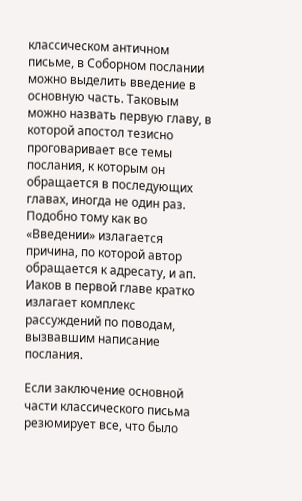классическом античном письме, в Соборном послании можно выделить введение в основную часть. Таковым можно назвать первую главу, в которой апостол тезисно проговаривает все темы послания, к которым он обращается в последующих главах, иногда не один раз. Подобно тому как во «Введении» излагается причина, по которой автор обращается к адресату, и ап. Иаков в первой главе кратко излагает комплекс рассуждений по поводам, вызвавшим написание послания.

Если заключение основной части классического письма резюмирует все, что было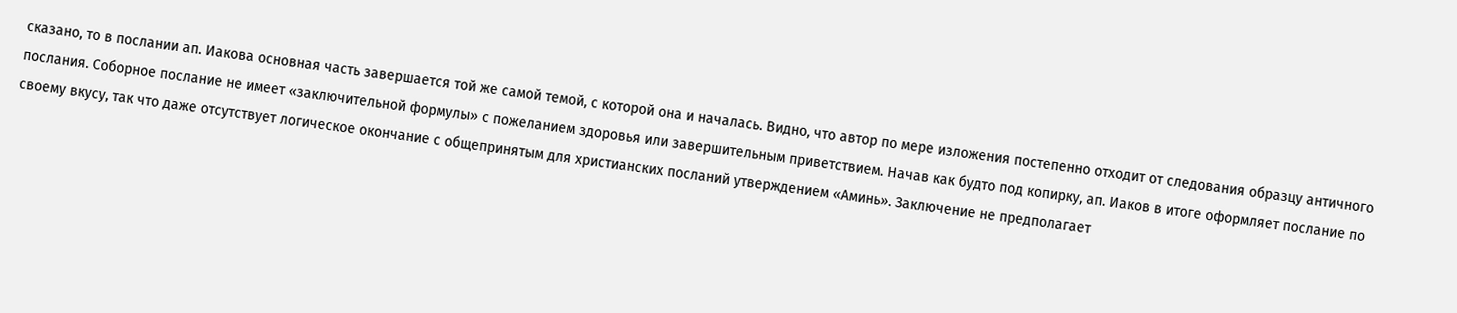сказано, то в послании ап. Иакова основная часть завершается той же самой темой, с которой она и началась. Видно, что автор по мере изложения постепенно отходит от следования образцу античного послания. Соборное послание не имеет «заключительной формулы» с пожеланием здоровья или завершительным приветствием. Начав как будто под копирку, ап. Иаков в итоге оформляет послание по своему вкусу, так что даже отсутствует логическое окончание с общепринятым для христианских посланий утверждением «Аминь». Заключение не предполагает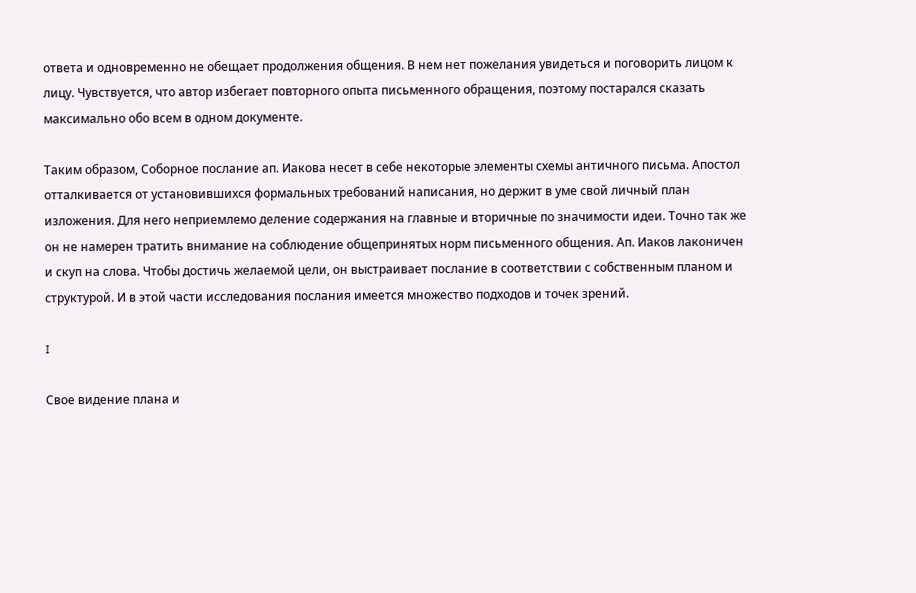ответа и одновременно не обещает продолжения общения. В нем нет пожелания увидеться и поговорить лицом к лицу. Чувствуется, что автор избегает повторного опыта письменного обращения, поэтому постарался сказать максимально обо всем в одном документе.

Таким образом, Соборное послание ап. Иакова несет в себе некоторые элементы схемы античного письма. Апостол отталкивается от установившихся формальных требований написания, но держит в уме свой личный план изложения. Для него неприемлемо деление содержания на главные и вторичные по значимости идеи. Точно так же он не намерен тратить внимание на соблюдение общепринятых норм письменного общения. Ап. Иаков лаконичен и скуп на слова. Чтобы достичь желаемой цели, он выстраивает послание в соответствии с собственным планом и структурой. И в этой части исследования послания имеется множество подходов и точек зрений.

I

Свое видение плана и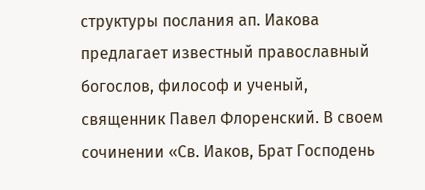структуры послания ап. Иакова предлагает известный православный богослов, философ и ученый, священник Павел Флоренский. В своем сочинении «Св. Иаков, Брат Господень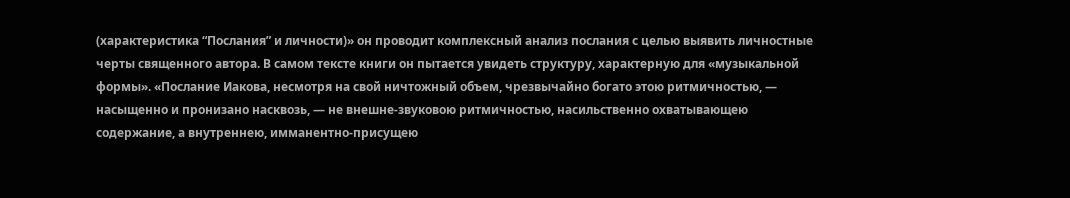(характеристика “Послания” и личности)» он проводит комплексный анализ послания с целью выявить личностные черты священного автора. В самом тексте книги он пытается увидеть структуру, характерную для «музыкальной формы». «Послание Иакова, несмотря на свой ничтожный объем, чрезвычайно богато этою ритмичностью, — насыщенно и пронизано насквозь, — не внешне-звуковою ритмичностью, насильственно охватывающею содержание, а внутреннею, имманентно-присущею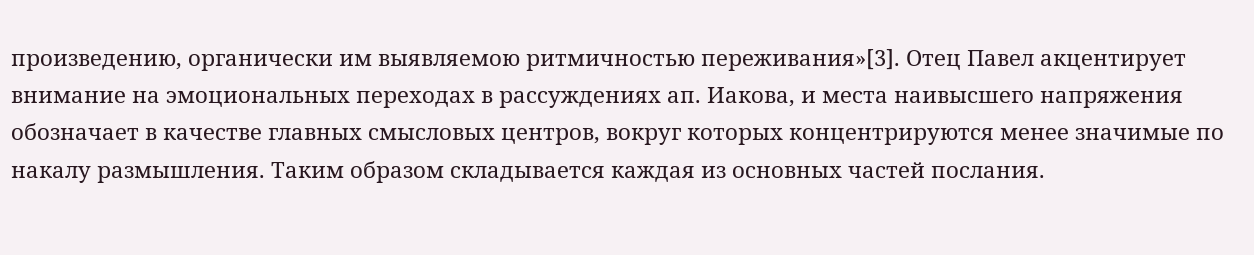произведению, органически им выявляемою ритмичностью переживания»[3]. Отец Павел акцентирует внимание на эмоциональных переходах в рассуждениях ап. Иакова, и места наивысшего напряжения обозначает в качестве главных смысловых центров, вокруг которых концентрируются менее значимые по накалу размышления. Таким образом складывается каждая из основных частей послания.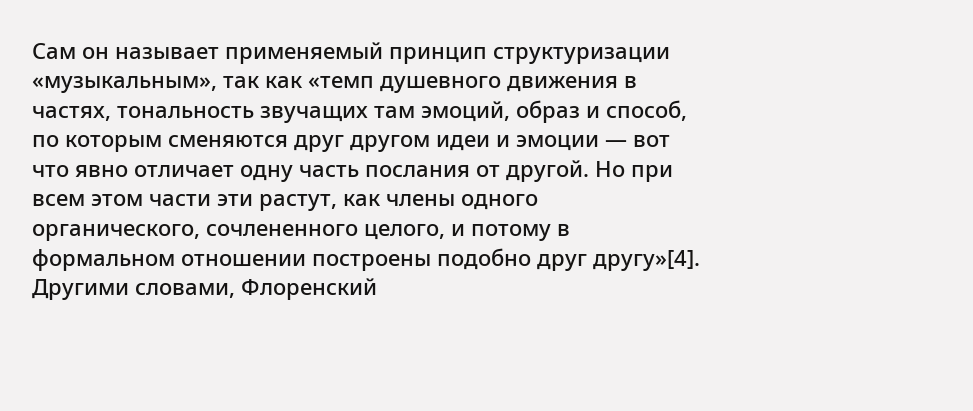Сам он называет применяемый принцип структуризации «музыкальным», так как «темп душевного движения в частях, тональность звучащих там эмоций, образ и способ, по которым сменяются друг другом идеи и эмоции — вот что явно отличает одну часть послания от другой. Но при всем этом части эти растут, как члены одного органического, сочлененного целого, и потому в формальном отношении построены подобно друг другу»[4]. Другими словами, Флоренский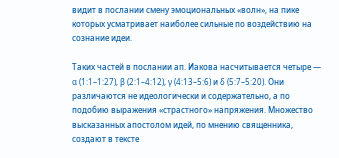видит в послании смену эмоциональных «волн», на пике которых усматривает наиболее сильные по воздействию на сознание идеи.

Таких частей в послании ап. Иакова насчитывается четыре — α (1:1–1:27), β (2:1–4:12), γ (4:13–5:6) и δ (5:7–5:20). Они различаются не идеологически и содержательно, а по подобию выражения «страстного» напряжения. Множество высказанных апостолом идей, по мнению священника, создают в тексте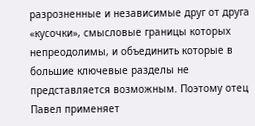разрозненные и независимые друг от друга «кусочки», смысловые границы которых непреодолимы, и объединить которые в большие ключевые разделы не представляется возможным. Поэтому отец Павел применяет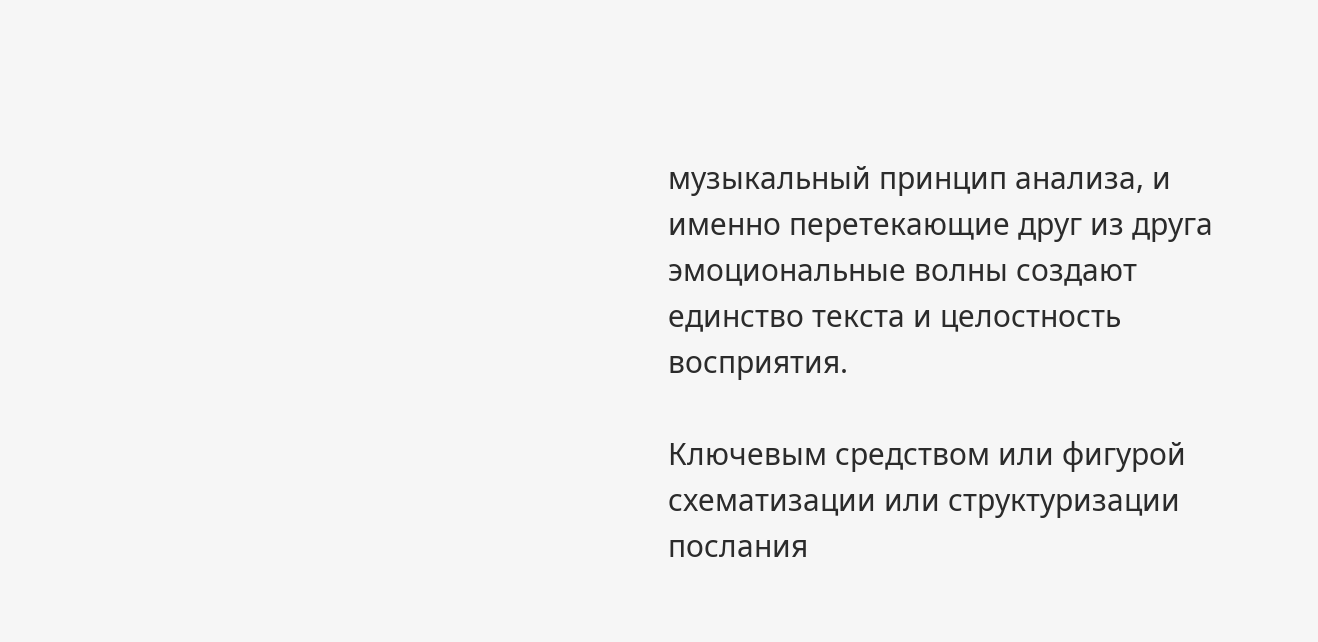музыкальный принцип анализа, и именно перетекающие друг из друга эмоциональные волны создают единство текста и целостность восприятия.

Ключевым средством или фигурой схематизации или структуризации послания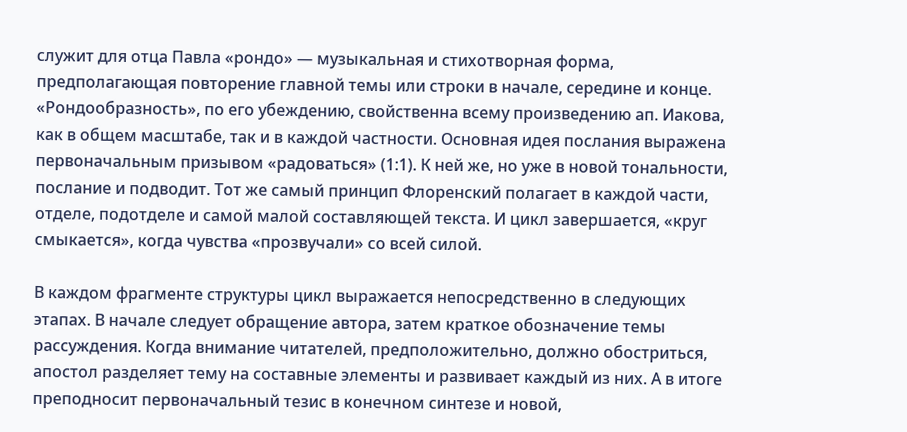служит для отца Павла «рондо» — музыкальная и стихотворная форма, предполагающая повторение главной темы или строки в начале, середине и конце. «Рондообразность», по его убеждению, свойственна всему произведению ап. Иакова, как в общем масштабе, так и в каждой частности. Основная идея послания выражена первоначальным призывом «радоваться» (1:1). К ней же, но уже в новой тональности, послание и подводит. Тот же самый принцип Флоренский полагает в каждой части, отделе, подотделе и самой малой составляющей текста. И цикл завершается, «круг смыкается», когда чувства «прозвучали» со всей силой.

В каждом фрагменте структуры цикл выражается непосредственно в следующих этапах. В начале следует обращение автора, затем краткое обозначение темы рассуждения. Когда внимание читателей, предположительно, должно обостриться, апостол разделяет тему на составные элементы и развивает каждый из них. А в итоге преподносит первоначальный тезис в конечном синтезе и новой,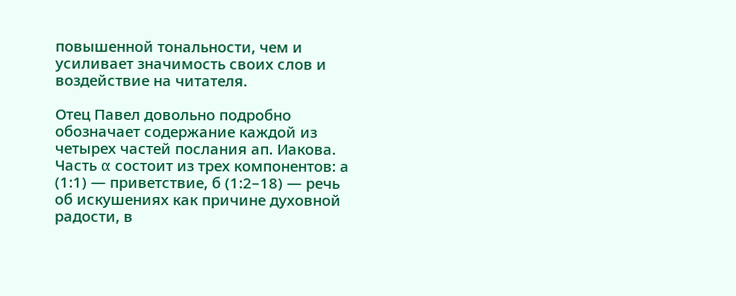повышенной тональности, чем и усиливает значимость своих слов и воздействие на читателя.

Отец Павел довольно подробно обозначает содержание каждой из четырех частей послания ап. Иакова. Часть α состоит из трех компонентов: а (1:1) — приветствие, б (1:2–18) — речь об искушениях как причине духовной радости, в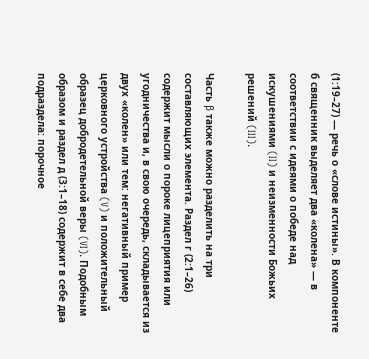(1:19–27) — речь о «слове истины». В компоненте б священник выделяет два «колена» — в соответствии с идеями о победе над искушениями (II) и неизменности Божьих решений (III).

Часть β также можно разделить на три составляющих элемента. Раздел г (2:1–26) содержит мысли о пороке лицеприятия или угодничества и, в свою очередь, складывается из двух «колен» или тем: негативный пример церковного устройства (V) и положительный образец добродетельной веры (VI). Подобным образом и раздел д (3:1–18) содержит в себе два подраздела: порочное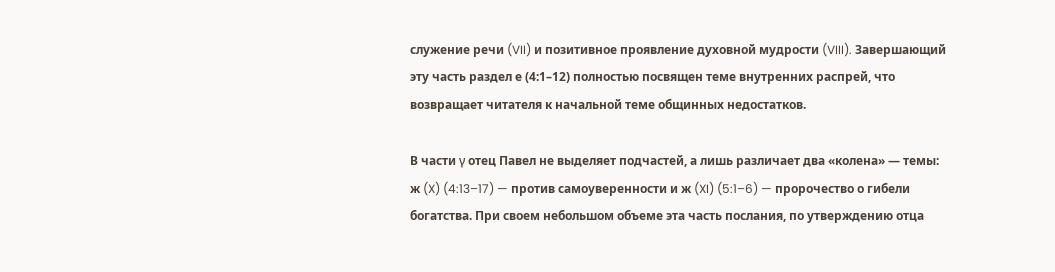служение речи (VII) и позитивное проявление духовной мудрости (VIII). Завершающий эту часть раздел е (4:1–12) полностью посвящен теме внутренних распрей, что возвращает читателя к начальной теме общинных недостатков.

В части γ отец Павел не выделяет подчастей, а лишь различает два «колена» — темы: ж (X) (4:13–17) — против самоуверенности и ж (XI) (5:1–6) — пророчество о гибели богатства. При своем небольшом объеме эта часть послания, по утверждению отца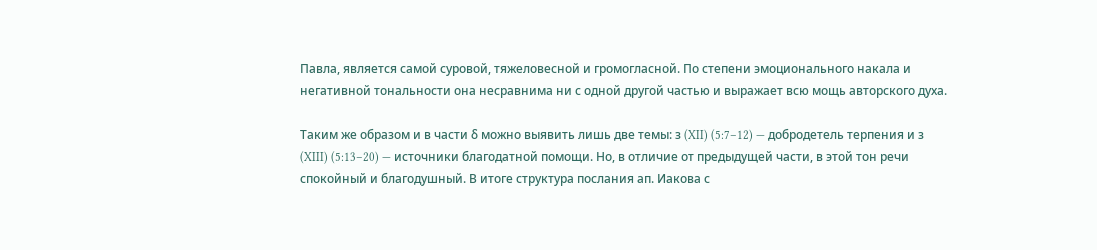Павла, является самой суровой, тяжеловесной и громогласной. По степени эмоционального накала и негативной тональности она несравнима ни с одной другой частью и выражает всю мощь авторского духа.

Таким же образом и в части δ можно выявить лишь две темы: з (XII) (5:7–12) — добродетель терпения и з (XIII) (5:13–20) — источники благодатной помощи. Но, в отличие от предыдущей части, в этой тон речи спокойный и благодушный. В итоге структура послания ап. Иакова с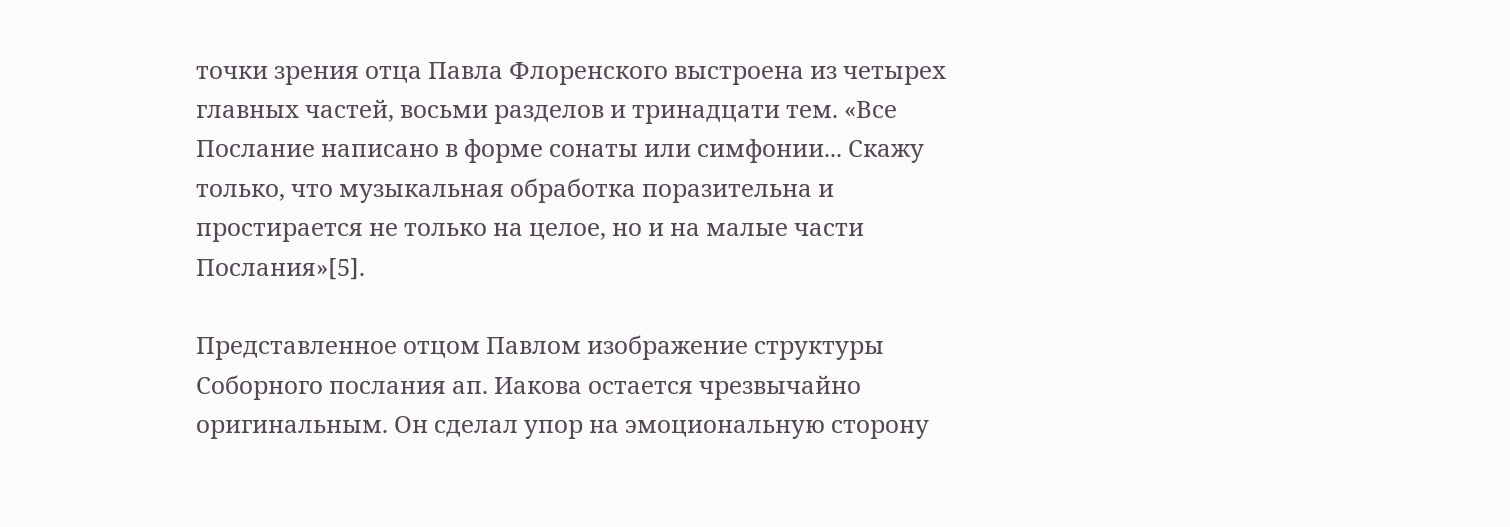точки зрения отца Павла Флоренского выстроена из четырех главных частей, восьми разделов и тринадцати тем. «Все Послание написано в форме сонаты или симфонии... Скажу только, что музыкальная обработка поразительна и простирается не только на целое, но и на малые части Послания»[5].

Представленное отцом Павлом изображение структуры Соборного послания ап. Иакова остается чрезвычайно оригинальным. Он сделал упор на эмоциональную сторону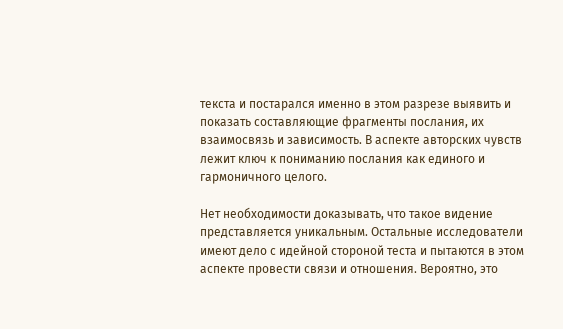текста и постарался именно в этом разрезе выявить и показать составляющие фрагменты послания, их взаимосвязь и зависимость. В аспекте авторских чувств лежит ключ к пониманию послания как единого и гармоничного целого.

Нет необходимости доказывать, что такое видение представляется уникальным. Остальные исследователи имеют дело с идейной стороной теста и пытаются в этом аспекте провести связи и отношения. Вероятно, это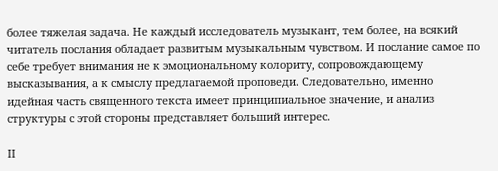более тяжелая задача. Не каждый исследователь музыкант, тем более, на всякий читатель послания обладает развитым музыкальным чувством. И послание самое по себе требует внимания не к эмоциональному колориту, сопровождающему высказывания, а к смыслу предлагаемой проповеди. Следовательно, именно идейная часть священного текста имеет принципиальное значение, и анализ структуры с этой стороны представляет больший интерес.

II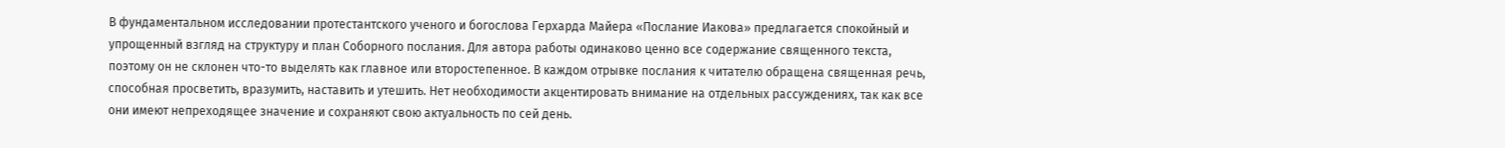В фундаментальном исследовании протестантского ученого и богослова Герхарда Майера «Послание Иакова» предлагается спокойный и упрощенный взгляд на структуру и план Соборного послания. Для автора работы одинаково ценно все содержание священного текста, поэтому он не склонен что-то выделять как главное или второстепенное. В каждом отрывке послания к читателю обращена священная речь, способная просветить, вразумить, наставить и утешить. Нет необходимости акцентировать внимание на отдельных рассуждениях, так как все они имеют непреходящее значение и сохраняют свою актуальность по сей день.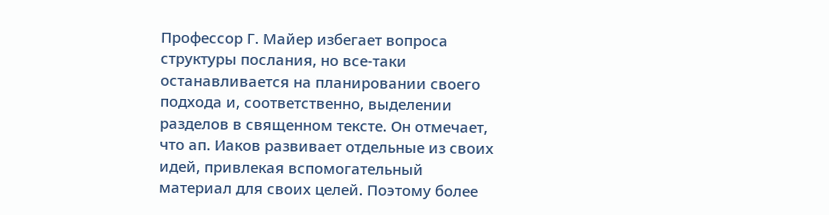Профессор Г. Майер избегает вопроса структуры послания, но все-таки останавливается на планировании своего подхода и, соответственно, выделении разделов в священном тексте. Он отмечает, что ап. Иаков развивает отдельные из своих идей, привлекая вспомогательный материал для своих целей. Поэтому более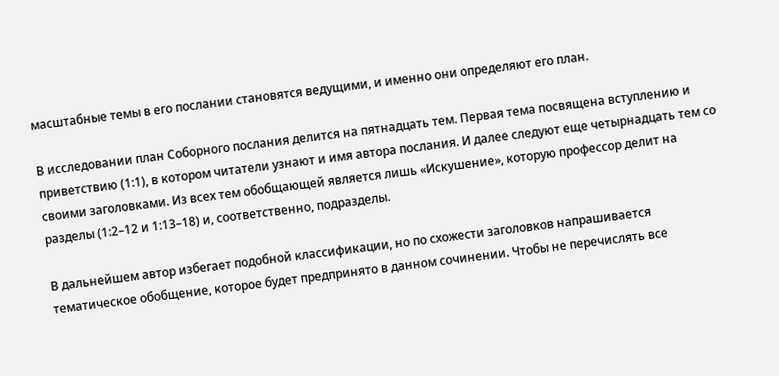масштабные темы в его послании становятся ведущими, и именно они определяют его план.

В исследовании план Соборного послания делится на пятнадцать тем. Первая тема посвящена вступлению и приветствию (1:1), в котором читатели узнают и имя автора послания. И далее следуют еще четырнадцать тем со своими заголовками. Из всех тем обобщающей является лишь «Искушение», которую профессор делит на разделы (1:2–12 и 1:13–18) и, соответственно, подразделы.

В дальнейшем автор избегает подобной классификации, но по схожести заголовков напрашивается тематическое обобщение, которое будет предпринято в данном сочинении. Чтобы не перечислять все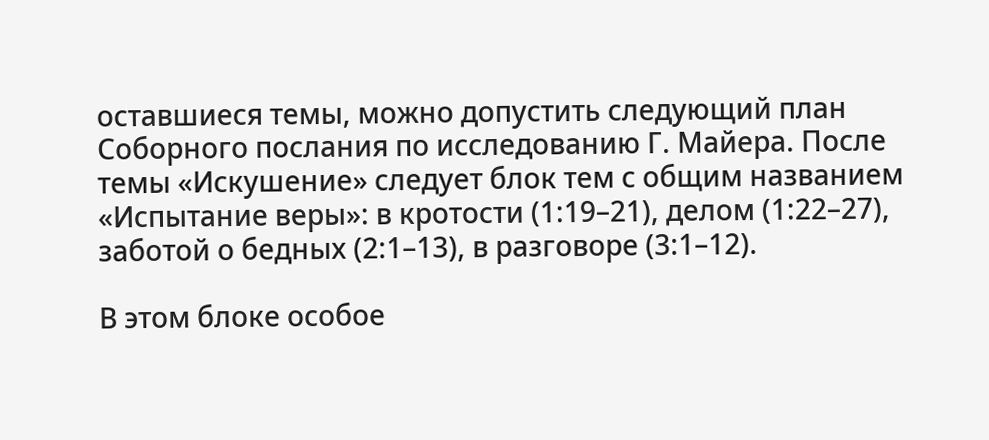оставшиеся темы, можно допустить следующий план Соборного послания по исследованию Г. Майера. После темы «Искушение» следует блок тем с общим названием «Испытание веры»: в кротости (1:19–21), делом (1:22–27), заботой о бедных (2:1–13), в разговоре (3:1–12).

В этом блоке особое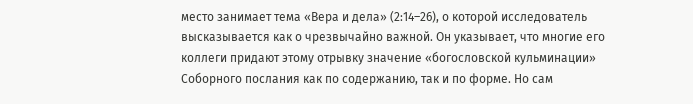место занимает тема «Вера и дела» (2:14–26), о которой исследователь высказывается как о чрезвычайно важной. Он указывает, что многие его коллеги придают этому отрывку значение «богословской кульминации» Соборного послания как по содержанию, так и по форме. Но сам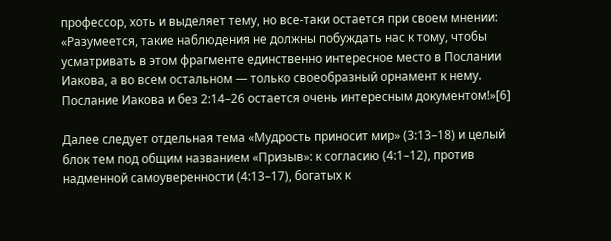профессор, хоть и выделяет тему, но все-таки остается при своем мнении: «Разумеется, такие наблюдения не должны побуждать нас к тому, чтобы усматривать в этом фрагменте единственно интересное место в Послании Иакова, а во всем остальном — только своеобразный орнамент к нему. Послание Иакова и без 2:14–26 остается очень интересным документом!»[6]

Далее следует отдельная тема «Мудрость приносит мир» (3:13–18) и целый блок тем под общим названием «Призыв»: к согласию (4:1–12), против надменной самоуверенности (4:13–17), богатых к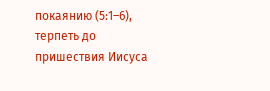покаянию (5:1–6), терпеть до пришествия Иисуса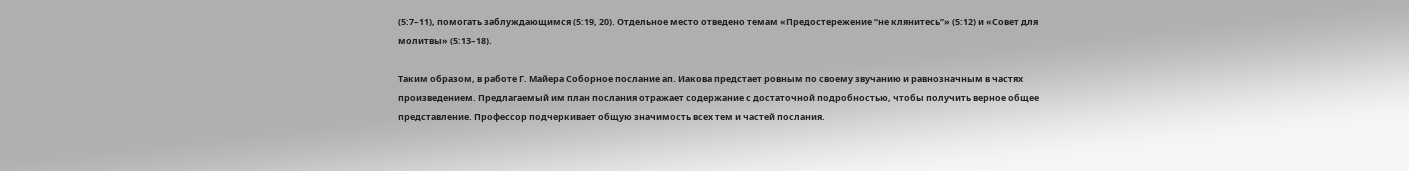(5:7–11), помогать заблуждающимся (5:19, 20). Отдельное место отведено темам «Предостережение “не клянитесь”» (5:12) и «Совет для молитвы» (5:13–18).

Таким образом, в работе Г. Майера Соборное послание ап. Иакова предстает ровным по своему звучанию и равнозначным в частях произведением. Предлагаемый им план послания отражает содержание с достаточной подробностью, чтобы получить верное общее представление. Профессор подчеркивает общую значимость всех тем и частей послания.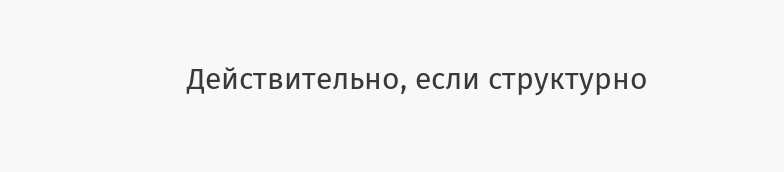Действительно, если структурно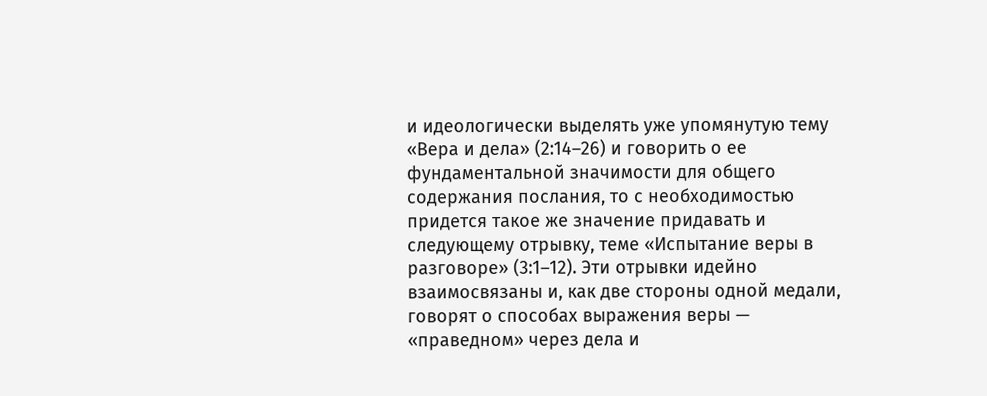и идеологически выделять уже упомянутую тему «Вера и дела» (2:14–26) и говорить о ее фундаментальной значимости для общего содержания послания, то с необходимостью придется такое же значение придавать и следующему отрывку, теме «Испытание веры в разговоре» (3:1–12). Эти отрывки идейно взаимосвязаны и, как две стороны одной медали, говорят о способах выражения веры — «праведном» через дела и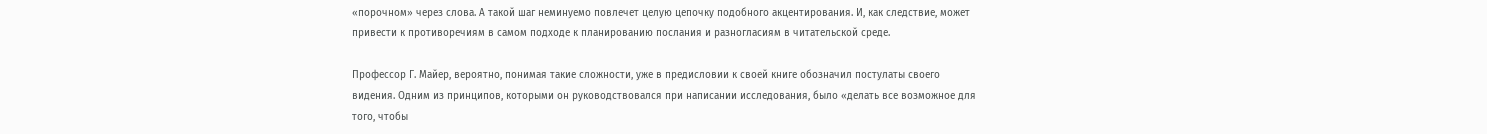«порочном» через слова. А такой шаг неминуемо повлечет целую цепочку подобного акцентирования. И, как следствие, может привести к противоречиям в самом подходе к планированию послания и разногласиям в читательской среде.

Профессор Г. Майер, вероятно, понимая такие сложности, уже в предисловии к своей книге обозначил постулаты своего видения. Одним из принципов, которыми он руководствовался при написании исследования, было «делать все возможное для того, чтобы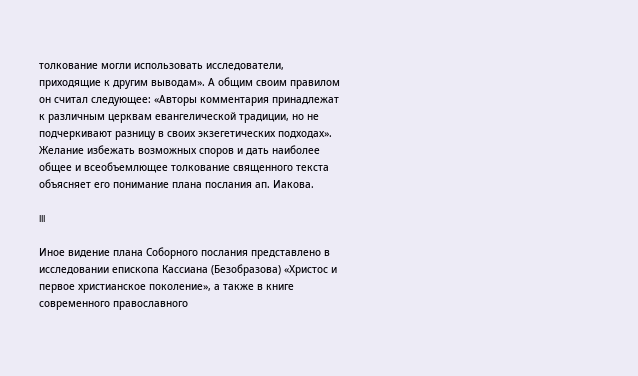толкование могли использовать исследователи, приходящие к другим выводам». А общим своим правилом он считал следующее: «Авторы комментария принадлежат к различным церквам евангелической традиции, но не подчеркивают разницу в своих экзегетических подходах». Желание избежать возможных споров и дать наиболее общее и всеобъемлющее толкование священного текста объясняет его понимание плана послания ап. Иакова.

III

Иное видение плана Соборного послания представлено в исследовании епископа Кассиана (Безобразова) «Христос и первое христианское поколение», а также в книге современного православного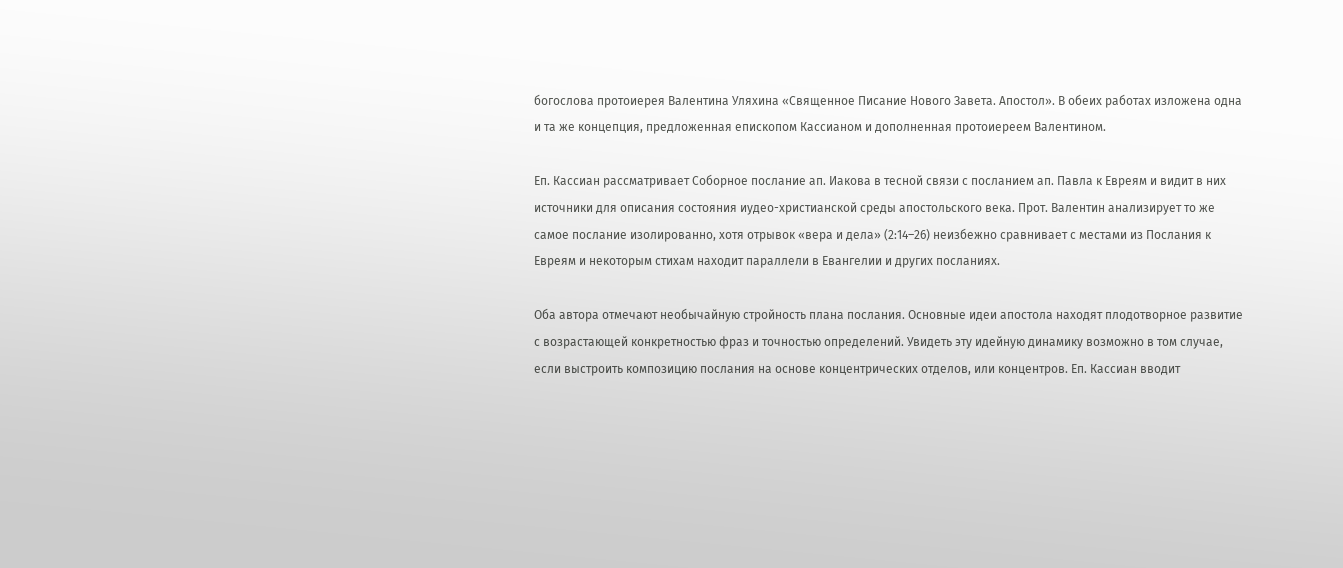богослова протоиерея Валентина Уляхина «Священное Писание Нового Завета. Апостол». В обеих работах изложена одна и та же концепция, предложенная епископом Кассианом и дополненная протоиереем Валентином.

Еп. Кассиан рассматривает Соборное послание ап. Иакова в тесной связи с посланием ап. Павла к Евреям и видит в них источники для описания состояния иудео-христианской среды апостольского века. Прот. Валентин анализирует то же самое послание изолированно, хотя отрывок «вера и дела» (2:14–26) неизбежно сравнивает с местами из Послания к Евреям и некоторым стихам находит параллели в Евангелии и других посланиях.

Оба автора отмечают необычайную стройность плана послания. Основные идеи апостола находят плодотворное развитие с возрастающей конкретностью фраз и точностью определений. Увидеть эту идейную динамику возможно в том случае, если выстроить композицию послания на основе концентрических отделов, или концентров. Еп. Кассиан вводит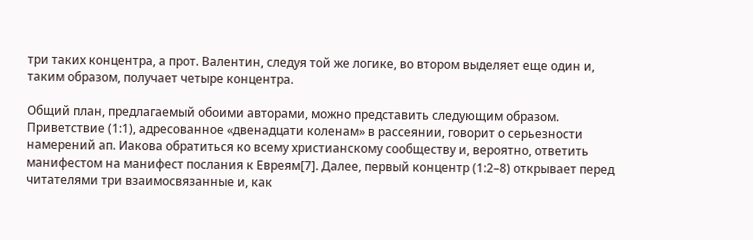три таких концентра, а прот. Валентин, следуя той же логике, во втором выделяет еще один и, таким образом, получает четыре концентра.

Общий план, предлагаемый обоими авторами, можно представить следующим образом. Приветствие (1:1), адресованное «двенадцати коленам» в рассеянии, говорит о серьезности намерений ап. Иакова обратиться ко всему христианскому сообществу и, вероятно, ответить манифестом на манифест послания к Евреям[7]. Далее, первый концентр (1:2–8) открывает перед читателями три взаимосвязанные и, как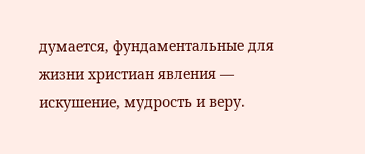думается, фундаментальные для жизни христиан явления — искушение, мудрость и веру.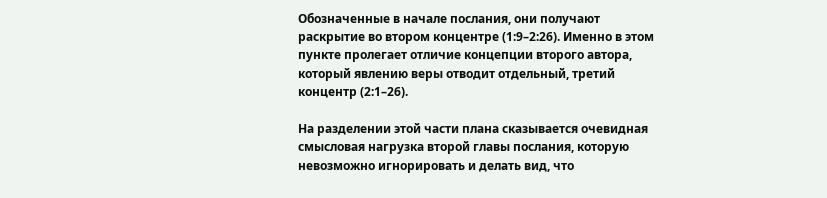Обозначенные в начале послания, они получают раскрытие во втором концентре (1:9–2:26). Именно в этом пункте пролегает отличие концепции второго автора, который явлению веры отводит отдельный, третий концентр (2:1–26).

На разделении этой части плана сказывается очевидная смысловая нагрузка второй главы послания, которую невозможно игнорировать и делать вид, что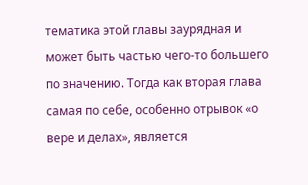тематика этой главы заурядная и может быть частью чего-то большего по значению. Тогда как вторая глава самая по себе, особенно отрывок «о вере и делах», является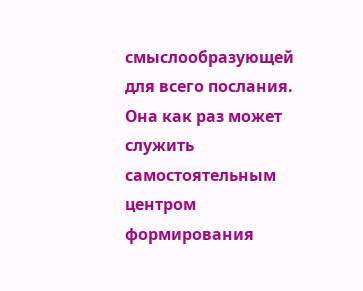смыслообразующей для всего послания. Она как раз может служить самостоятельным центром формирования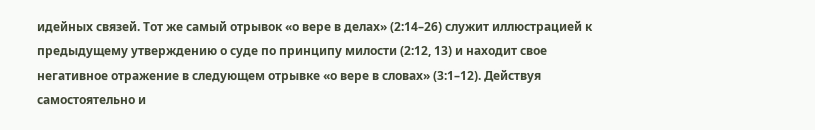идейных связей. Тот же самый отрывок «о вере в делах» (2:14–26) служит иллюстрацией к предыдущему утверждению о суде по принципу милости (2:12, 13) и находит свое негативное отражение в следующем отрывке «о вере в словах» (3:1–12). Действуя самостоятельно и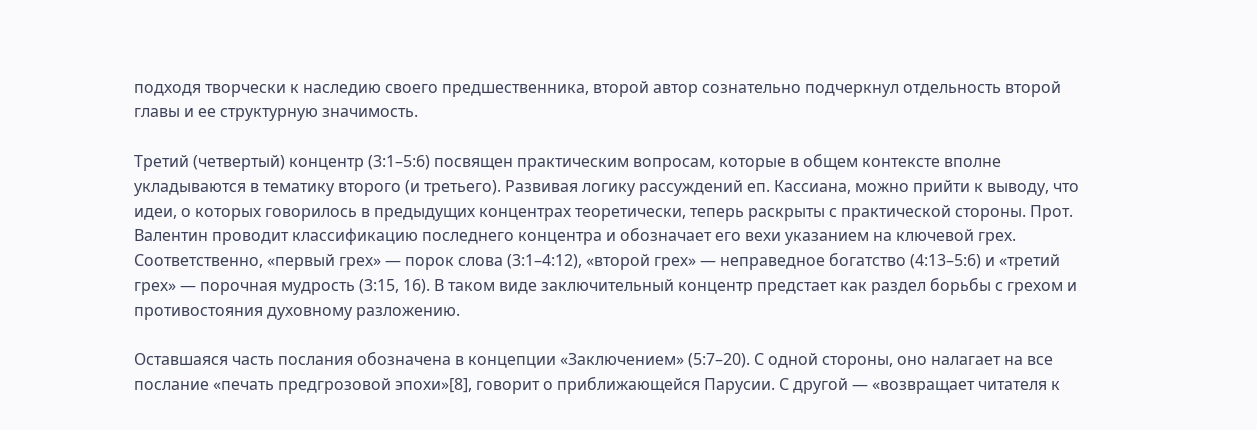подходя творчески к наследию своего предшественника, второй автор сознательно подчеркнул отдельность второй главы и ее структурную значимость.

Третий (четвертый) концентр (3:1–5:6) посвящен практическим вопросам, которые в общем контексте вполне укладываются в тематику второго (и третьего). Развивая логику рассуждений еп. Кассиана, можно прийти к выводу, что идеи, о которых говорилось в предыдущих концентрах теоретически, теперь раскрыты с практической стороны. Прот. Валентин проводит классификацию последнего концентра и обозначает его вехи указанием на ключевой грех. Соответственно, «первый грех» — порок слова (3:1–4:12), «второй грех» — неправедное богатство (4:13–5:6) и «третий грех» — порочная мудрость (3:15, 16). В таком виде заключительный концентр предстает как раздел борьбы с грехом и противостояния духовному разложению.

Оставшаяся часть послания обозначена в концепции «Заключением» (5:7–20). С одной стороны, оно налагает на все послание «печать предгрозовой эпохи»[8], говорит о приближающейся Парусии. С другой — «возвращает читателя к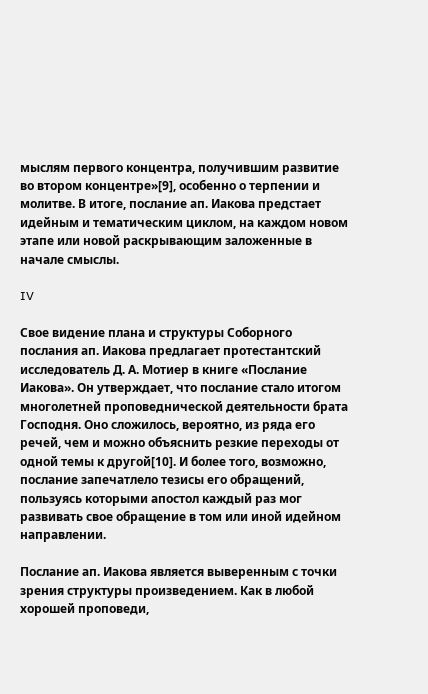мыслям первого концентра, получившим развитие во втором концентре»[9], особенно о терпении и молитве. В итоге, послание ап. Иакова предстает идейным и тематическим циклом, на каждом новом этапе или новой раскрывающим заложенные в начале смыслы.

IV

Свое видение плана и структуры Соборного послания ап. Иакова предлагает протестантский исследователь Д. А. Мотиер в книге «Послание Иакова». Он утверждает, что послание стало итогом многолетней проповеднической деятельности брата Господня. Оно сложилось, вероятно, из ряда его речей, чем и можно объяснить резкие переходы от одной темы к другой[10]. И более того, возможно, послание запечатлело тезисы его обращений, пользуясь которыми апостол каждый раз мог развивать свое обращение в том или иной идейном направлении.

Послание ап. Иакова является выверенным с точки зрения структуры произведением. Как в любой хорошей проповеди,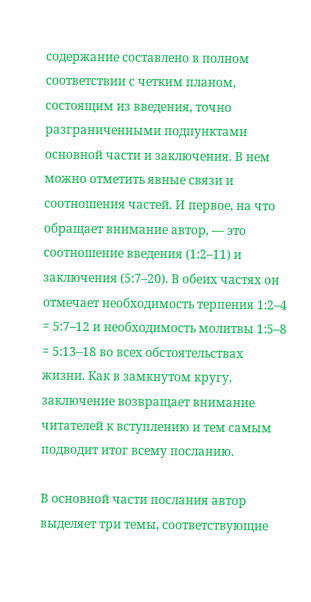содержание составлено в полном соответствии с четким планом, состоящим из введения, точно разграниченными подпунктами основной части и заключения. В нем можно отметить явные связи и соотношения частей. И первое, на что обращает внимание автор, — это соотношение введения (1:2–11) и заключения (5:7–20). В обеих частях он отмечает необходимость терпения 1:2–4 = 5:7–12 и необходимость молитвы 1:5–8 = 5:13–18 во всех обстоятельствах жизни. Как в замкнутом кругу, заключение возвращает внимание читателей к вступлению и тем самым подводит итог всему посланию.

В основной части послания автор выделяет три темы, соответствующие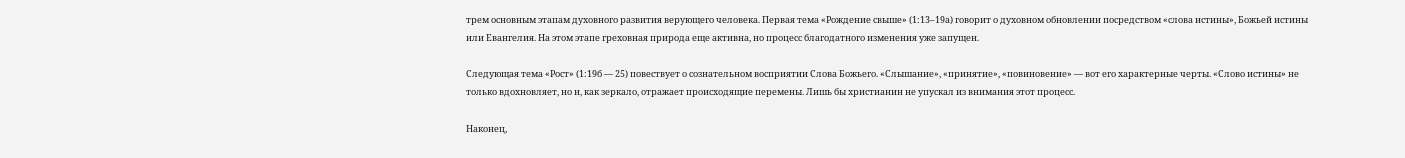трем основным этапам духовного развития верующего человека. Первая тема «Рождение свыше» (1:13–19а) говорит о духовном обновлении посредством «слова истины», Божьей истины или Евангелия. На этом этапе греховная природа еще активна, но процесс благодатного изменения уже запущен.

Следующая тема «Рост» (1:19б — 25) повествует о сознательном восприятии Слова Божьего. «Слышание», «принятие», «повиновение» — вот его характерные черты. «Слово истины» не только вдохновляет, но и, как зеркало, отражает происходящие перемены. Лишь бы христианин не упускал из внимания этот процесс.

Наконец,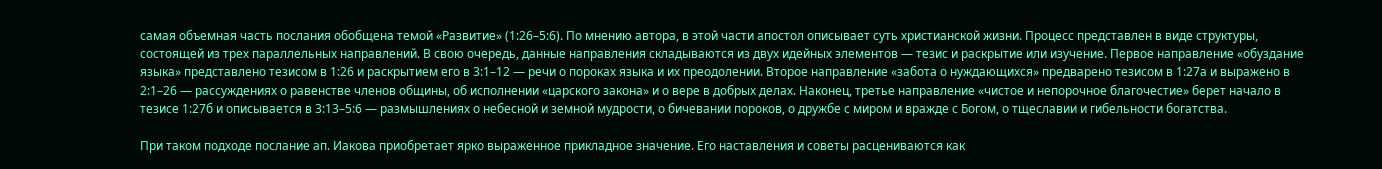самая объемная часть послания обобщена темой «Развитие» (1:26–5:6). По мнению автора, в этой части апостол описывает суть христианской жизни. Процесс представлен в виде структуры, состоящей из трех параллельных направлений. В свою очередь, данные направления складываются из двух идейных элементов — тезис и раскрытие или изучение. Первое направление «обуздание языка» представлено тезисом в 1:26 и раскрытием его в 3:1–12 — речи о пороках языка и их преодолении. Второе направление «забота о нуждающихся» предварено тезисом в 1:27а и выражено в 2:1–26 — рассуждениях о равенстве членов общины, об исполнении «царского закона» и о вере в добрых делах. Наконец, третье направление «чистое и непорочное благочестие» берет начало в тезисе 1:27б и описывается в 3:13–5:6 — размышлениях о небесной и земной мудрости, о бичевании пороков, о дружбе с миром и вражде с Богом, о тщеславии и гибельности богатства.

При таком подходе послание ап. Иакова приобретает ярко выраженное прикладное значение. Его наставления и советы расцениваются как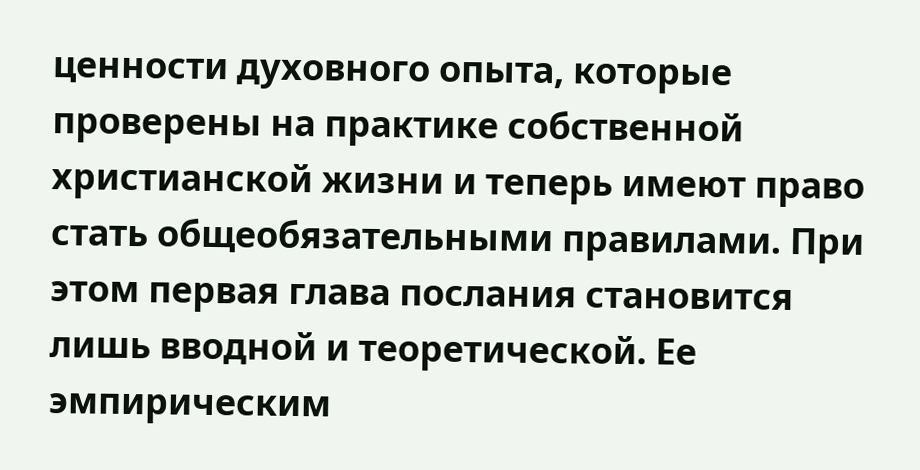ценности духовного опыта, которые проверены на практике собственной христианской жизни и теперь имеют право стать общеобязательными правилами. При этом первая глава послания становится лишь вводной и теоретической. Ее эмпирическим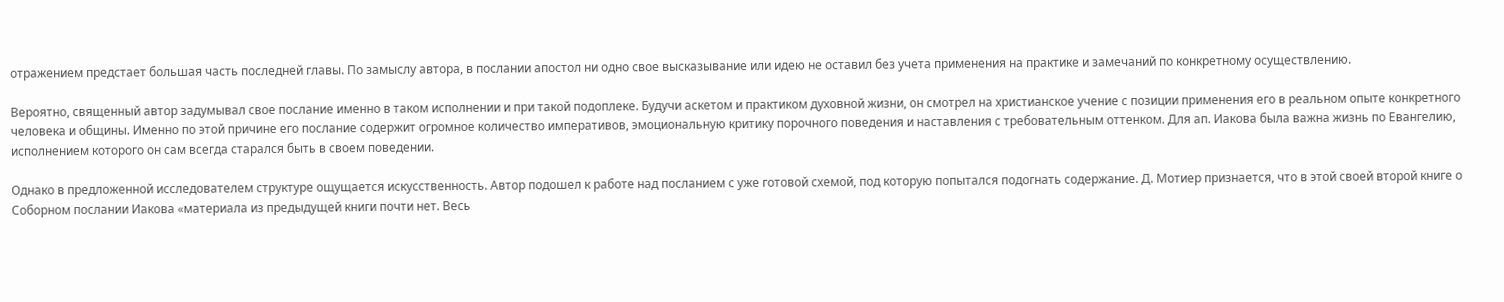отражением предстает большая часть последней главы. По замыслу автора, в послании апостол ни одно свое высказывание или идею не оставил без учета применения на практике и замечаний по конкретному осуществлению.

Вероятно, священный автор задумывал свое послание именно в таком исполнении и при такой подоплеке. Будучи аскетом и практиком духовной жизни, он смотрел на христианское учение с позиции применения его в реальном опыте конкретного человека и общины. Именно по этой причине его послание содержит огромное количество императивов, эмоциональную критику порочного поведения и наставления с требовательным оттенком. Для ап. Иакова была важна жизнь по Евангелию, исполнением которого он сам всегда старался быть в своем поведении.

Однако в предложенной исследователем структуре ощущается искусственность. Автор подошел к работе над посланием с уже готовой схемой, под которую попытался подогнать содержание. Д. Мотиер признается, что в этой своей второй книге о Соборном послании Иакова «материала из предыдущей книги почти нет. Весь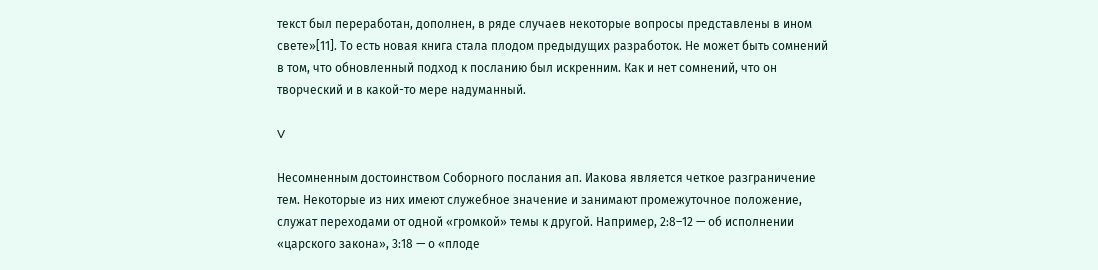текст был переработан, дополнен, в ряде случаев некоторые вопросы представлены в ином свете»[11]. То есть новая книга стала плодом предыдущих разработок. Не может быть сомнений в том, что обновленный подход к посланию был искренним. Как и нет сомнений, что он творческий и в какой-то мере надуманный.

V

Несомненным достоинством Соборного послания ап. Иакова является четкое разграничение тем. Некоторые из них имеют служебное значение и занимают промежуточное положение, служат переходами от одной «громкой» темы к другой. Например, 2:8–12 — об исполнении «царского закона», 3:18 — о «плоде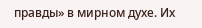правды» в мирном духе. Их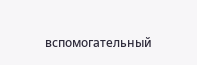вспомогательный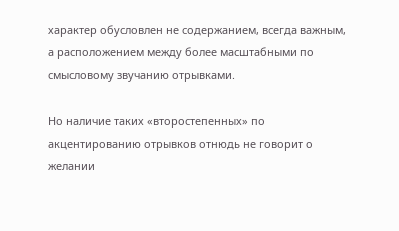характер обусловлен не содержанием, всегда важным, а расположением между более масштабными по смысловому звучанию отрывками.

Но наличие таких «второстепенных» по акцентированию отрывков отнюдь не говорит о желании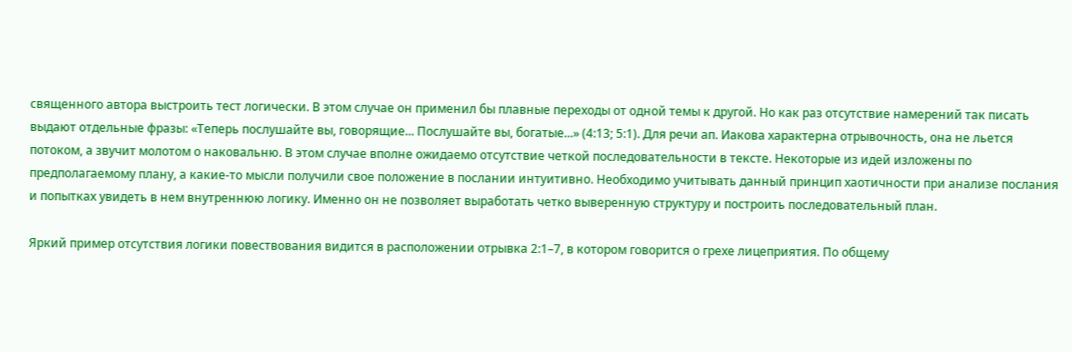священного автора выстроить тест логически. В этом случае он применил бы плавные переходы от одной темы к другой. Но как раз отсутствие намерений так писать выдают отдельные фразы: «Теперь послушайте вы, говорящие... Послушайте вы, богатые...» (4:13; 5:1). Для речи ап. Иакова характерна отрывочность, она не льется потоком, а звучит молотом о наковальню. В этом случае вполне ожидаемо отсутствие четкой последовательности в тексте. Некоторые из идей изложены по предполагаемому плану, а какие-то мысли получили свое положение в послании интуитивно. Необходимо учитывать данный принцип хаотичности при анализе послания и попытках увидеть в нем внутреннюю логику. Именно он не позволяет выработать четко выверенную структуру и построить последовательный план.

Яркий пример отсутствия логики повествования видится в расположении отрывка 2:1–7, в котором говорится о грехе лицеприятия. По общему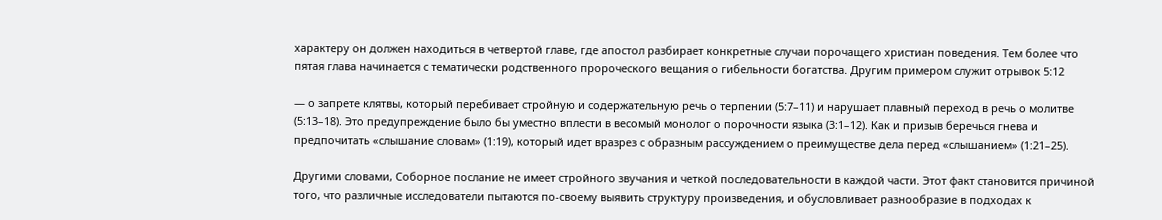характеру он должен находиться в четвертой главе, где апостол разбирает конкретные случаи порочащего христиан поведения. Тем более что пятая глава начинается с тематически родственного пророческого вещания о гибельности богатства. Другим примером служит отрывок 5:12

— о запрете клятвы, который перебивает стройную и содержательную речь о терпении (5:7–11) и нарушает плавный переход в речь о молитве (5:13–18). Это предупреждение было бы уместно вплести в весомый монолог о порочности языка (3:1–12). Как и призыв беречься гнева и предпочитать «слышание словам» (1:19), который идет вразрез с образным рассуждением о преимуществе дела перед «слышанием» (1:21–25).

Другими словами, Соборное послание не имеет стройного звучания и четкой последовательности в каждой части. Этот факт становится причиной того, что различные исследователи пытаются по-своему выявить структуру произведения, и обусловливает разнообразие в подходах к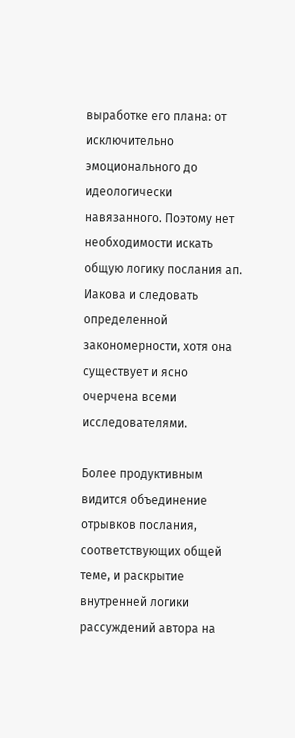выработке его плана: от исключительно эмоционального до идеологически навязанного. Поэтому нет необходимости искать общую логику послания ап. Иакова и следовать определенной закономерности, хотя она существует и ясно очерчена всеми исследователями.

Более продуктивным видится объединение отрывков послания, соответствующих общей теме, и раскрытие внутренней логики рассуждений автора на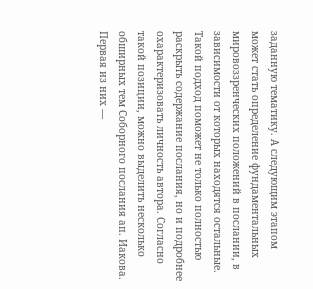заданную тематику. А следующим этапом может стать определение фундаментальных мировоззренческих положений в послании, в зависимости от которых находятся остальные. Такой подход поможет не только полностью раскрыть содержание послания, но и подробнее охарактеризовать личность автора. Согласно такой позиции, можно выделить несколько обширных тем Соборного послания ап. Иакова. Первая из них —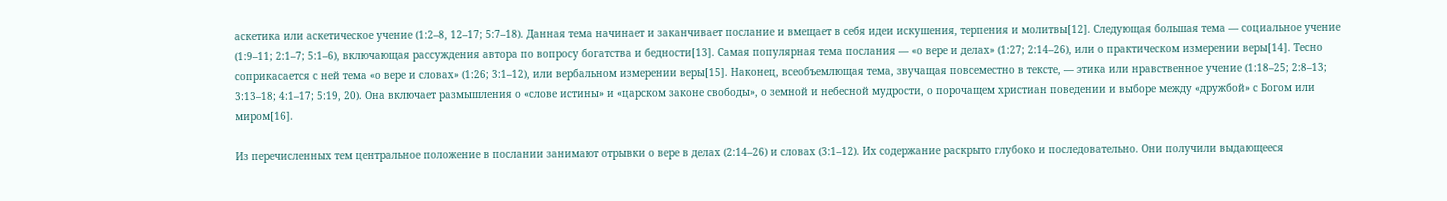аскетика или аскетическое учение (1:2–8, 12–17; 5:7–18). Данная тема начинает и заканчивает послание и вмещает в себя идеи искушения, терпения и молитвы[12]. Следующая большая тема — социальное учение (1:9–11; 2:1–7; 5:1–6), включающая рассуждения автора по вопросу богатства и бедности[13]. Самая популярная тема послания — «о вере и делах» (1:27; 2:14–26), или о практическом измерении веры[14]. Тесно соприкасается с ней тема «о вере и словах» (1:26; 3:1–12), или вербальном измерении веры[15]. Наконец, всеобъемлющая тема, звучащая повсеместно в тексте, — этика или нравственное учение (1:18–25; 2:8–13; 3:13–18; 4:1–17; 5:19, 20). Она включает размышления о «слове истины» и «царском законе свободы», о земной и небесной мудрости, о порочащем христиан поведении и выборе между «дружбой» с Богом или миром[16].

Из перечисленных тем центральное положение в послании занимают отрывки о вере в делах (2:14–26) и словах (3:1–12). Их содержание раскрыто глубоко и последовательно. Они получили выдающееся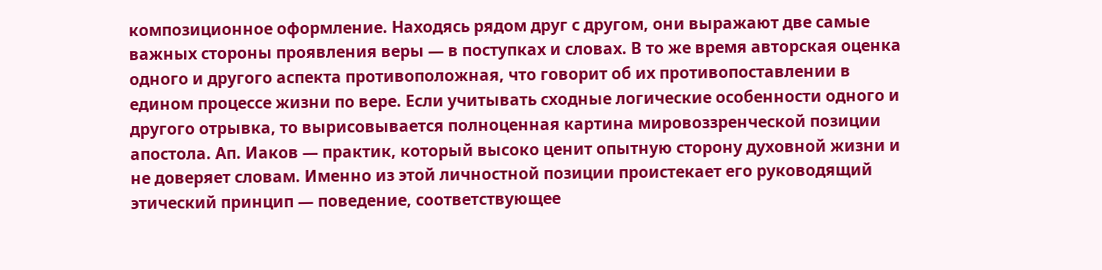композиционное оформление. Находясь рядом друг с другом, они выражают две самые важных стороны проявления веры — в поступках и словах. В то же время авторская оценка одного и другого аспекта противоположная, что говорит об их противопоставлении в едином процессе жизни по вере. Если учитывать сходные логические особенности одного и другого отрывка, то вырисовывается полноценная картина мировоззренческой позиции апостола. Ап. Иаков — практик, который высоко ценит опытную сторону духовной жизни и не доверяет словам. Именно из этой личностной позиции проистекает его руководящий этический принцип — поведение, соответствующее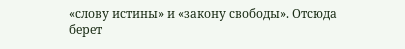«слову истины» и «закону свободы». Отсюда берет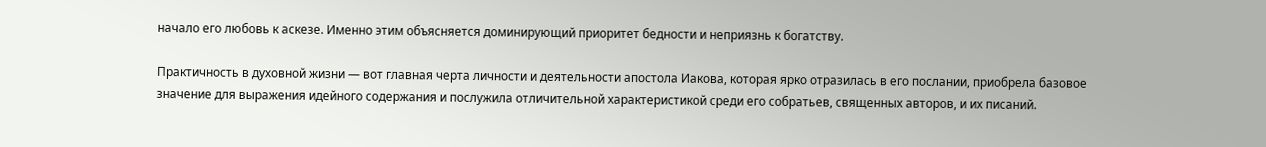начало его любовь к аскезе. Именно этим объясняется доминирующий приоритет бедности и неприязнь к богатству.

Практичность в духовной жизни — вот главная черта личности и деятельности апостола Иакова, которая ярко отразилась в его послании, приобрела базовое значение для выражения идейного содержания и послужила отличительной характеристикой среди его собратьев, священных авторов, и их писаний.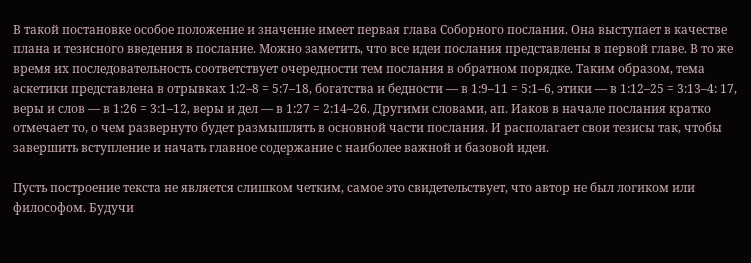В такой постановке особое положение и значение имеет первая глава Соборного послания. Она выступает в качестве плана и тезисного введения в послание. Можно заметить, что все идеи послания представлены в первой главе. В то же время их последовательность соответствует очередности тем послания в обратном порядке. Таким образом, тема аскетики представлена в отрывках 1:2–8 = 5:7–18, богатства и бедности — в 1:9–11 = 5:1–6, этики — в 1:12–25 = 3:13–4: 17, веры и слов — в 1:26 = 3:1–12, веры и дел — в 1:27 = 2:14–26. Другими словами, ап. Иаков в начале послания кратко отмечает то, о чем развернуто будет размышлять в основной части послания. И располагает свои тезисы так, чтобы завершить вступление и начать главное содержание с наиболее важной и базовой идеи.

Пусть построение текста не является слишком четким, самое это свидетельствует, что автор не был логиком или философом. Будучи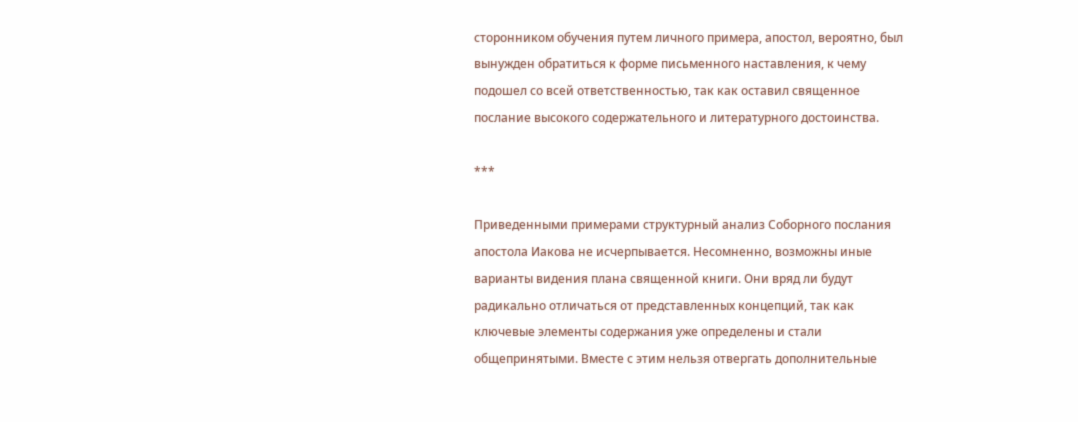сторонником обучения путем личного примера, апостол, вероятно, был вынужден обратиться к форме письменного наставления, к чему подошел со всей ответственностью, так как оставил священное послание высокого содержательного и литературного достоинства.

***

Приведенными примерами структурный анализ Соборного послания апостола Иакова не исчерпывается. Несомненно, возможны иные варианты видения плана священной книги. Они вряд ли будут радикально отличаться от представленных концепций, так как ключевые элементы содержания уже определены и стали общепринятыми. Вместе с этим нельзя отвергать дополнительные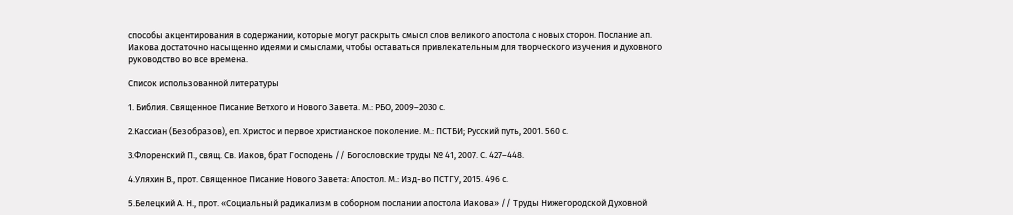способы акцентирования в содержании, которые могут раскрыть смысл слов великого апостола с новых сторон. Послание ап. Иакова достаточно насыщенно идеями и смыслами, чтобы оставаться привлекательным для творческого изучения и духовного руководство во все времена.

Список использованной литературы

1. Библия. Священное Писание Ветхого и Нового Завета. М.: РБО, 2009–2030 с.

2.Кассиан (Безобразов), еп. Христос и первое христианское поколение. М.: ПСТБИ; Русский путь, 2001. 560 с.

3.Флоренский П., свящ. Св. Иаков, брат Господень // Богословские труды № 41, 2007. С. 427–448.

4.Уляхин В., прот. Священное Писание Нового Завета: Апостол. М.: Изд-во ПСТГУ, 2015. 496 с.

5.Белецкий А. Н., прот. «Социальный радикализм в соборном послании апостола Иакова» // Труды Нижегородской Духовной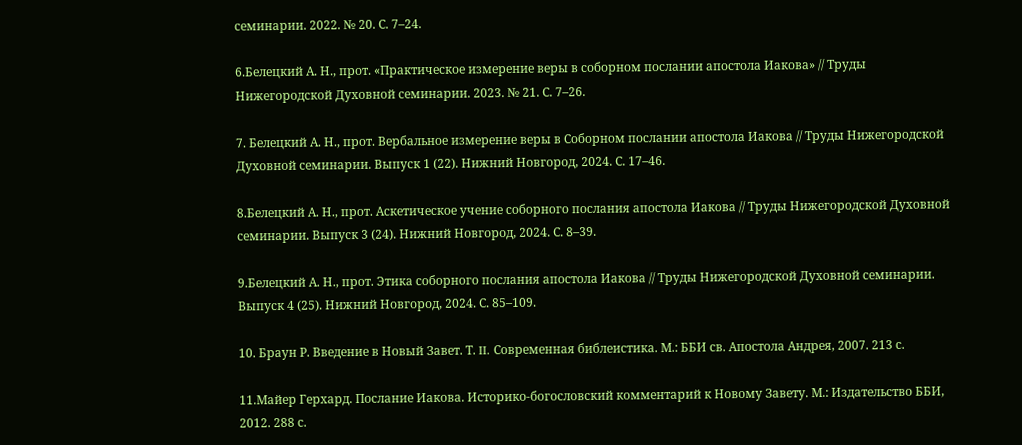семинарии. 2022. № 20. С. 7–24.

6.Белецкий А. Н., прот. «Практическое измерение веры в соборном послании апостола Иакова» // Труды Нижегородской Духовной семинарии. 2023. № 21. С. 7–26.

7. Белецкий А. Н., прот. Вербальное измерение веры в Соборном послании апостола Иакова // Труды Нижегородской Духовной семинарии. Выпуск 1 (22). Нижний Новгород, 2024. С. 17–46.

8.Белецкий А. Н., прот. Аскетическое учение соборного послания апостола Иакова // Труды Нижегородской Духовной семинарии. Выпуск 3 (24). Нижний Новгород, 2024. С. 8–39.

9.Белецкий А. Н., прот. Этика соборного послания апостола Иакова // Труды Нижегородской Духовной семинарии. Выпуск 4 (25). Нижний Новгород, 2024. С. 85–109.

10. Браун Р. Введение в Новый Завет. Т. II. Современная библеистика. М.: ББИ св. Апостола Андрея, 2007. 213 с.

11.Майер Герхард. Послание Иакова. Историко-богословский комментарий к Новому Завету. М.: Издательство ББИ, 2012. 288 с.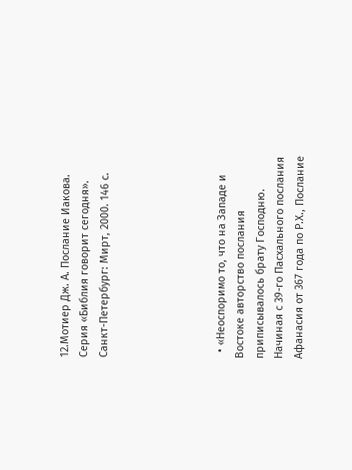12.Мотиер Дж. А. Послание Иакова. Серия «Библия говорит сегодня». Санкт-Петербург: Мирт, 2000. 146 с.





  • «Неоспоримо то, что на Западе и Востоке авторство послания приписывалось брату Господню. Начиная с 39-го Пасхального послания Афанасия от 367 года по Р.Х., Послание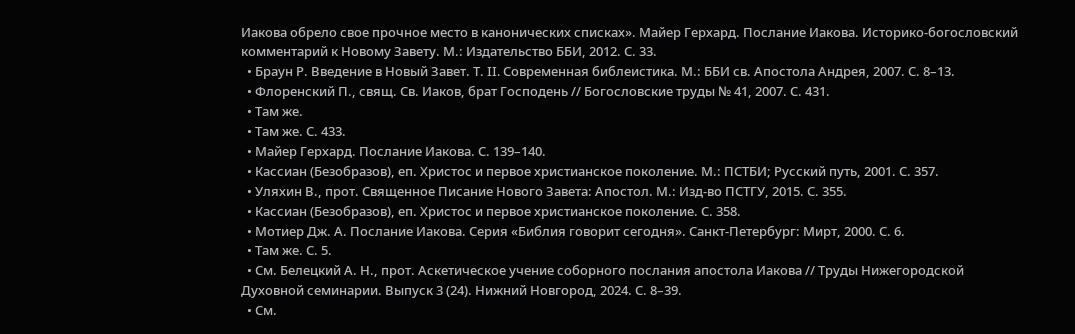Иакова обрело свое прочное место в канонических списках». Майер Герхард. Послание Иакова. Историко-богословский комментарий к Новому Завету. М.: Издательство ББИ, 2012. С. 33.
  • Браун Р. Введение в Новый Завет. Т. II. Современная библеистика. М.: ББИ св. Апостола Андрея, 2007. С. 8–13.
  • Флоренский П., свящ. Св. Иаков, брат Господень // Богословские труды № 41, 2007. С. 431.
  • Там же.
  • Там же. С. 433.
  • Майер Герхард. Послание Иакова. С. 139–140.
  • Кассиан (Безобразов), еп. Христос и первое христианское поколение. М.: ПСТБИ; Русский путь, 2001. С. 357.
  • Уляхин В., прот. Священное Писание Нового Завета: Апостол. М.: Изд-во ПСТГУ, 2015. С. 355.
  • Кассиан (Безобразов), еп. Христос и первое христианское поколение. С. 358.
  • Мотиер Дж. А. Послание Иакова. Серия «Библия говорит сегодня». Санкт-Петербург: Мирт, 2000. С. 6.
  • Там же. С. 5.
  • См. Белецкий А. Н., прот. Аскетическое учение соборного послания апостола Иакова // Труды Нижегородской Духовной семинарии. Выпуск 3 (24). Нижний Новгород, 2024. С. 8–39.
  • См.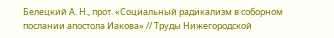Белецкий А. Н., прот. «Социальный радикализм в соборном послании апостола Иакова» // Труды Нижегородской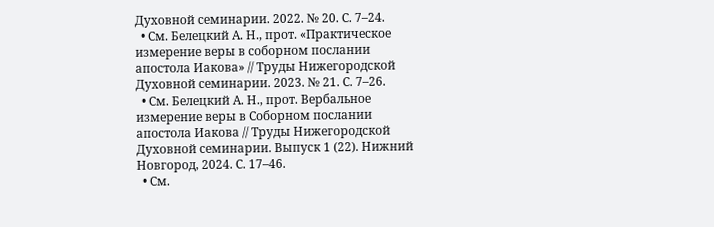Духовной семинарии. 2022. № 20. С. 7–24.
  • См. Белецкий А. Н., прот. «Практическое измерение веры в соборном послании апостола Иакова» // Труды Нижегородской Духовной семинарии. 2023. № 21. С. 7–26.
  • См. Белецкий А. Н., прот. Вербальное измерение веры в Соборном послании апостола Иакова // Труды Нижегородской Духовной семинарии. Выпуск 1 (22). Нижний Новгород, 2024. С. 17–46.
  • См.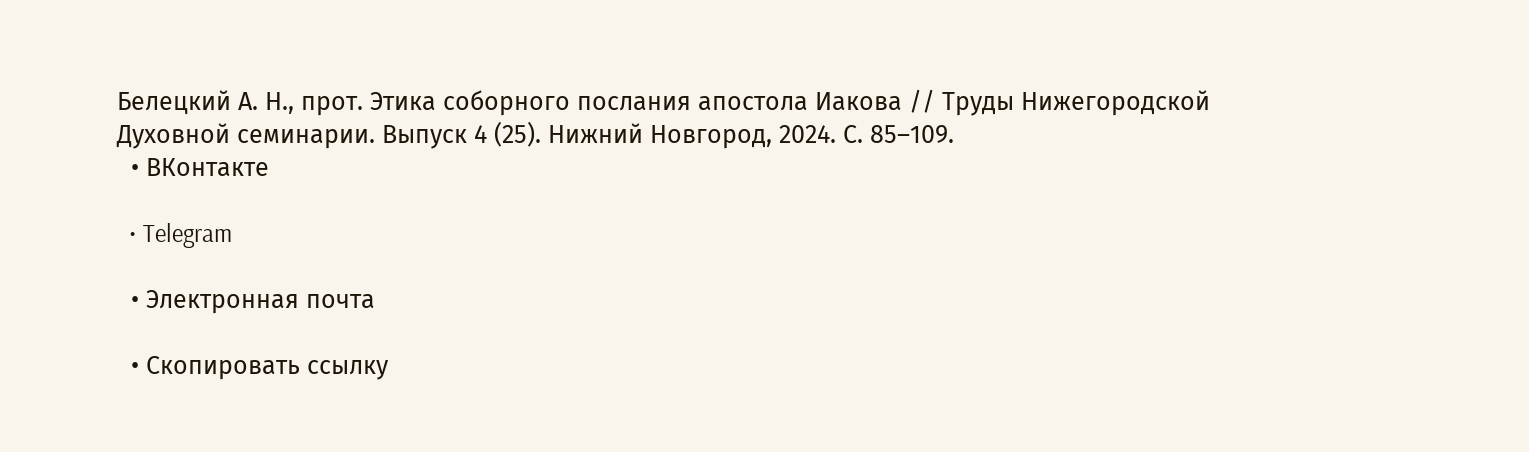Белецкий А. Н., прот. Этика соборного послания апостола Иакова // Труды Нижегородской Духовной семинарии. Выпуск 4 (25). Нижний Новгород, 2024. С. 85–109.
  • ВКонтакте

  • Telegram

  • Электронная почта

  • Скопировать ссылку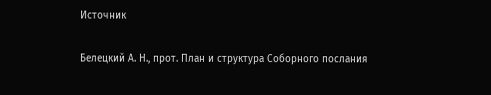Источник

Белецкий А. Н., прот. План и структура Соборного послания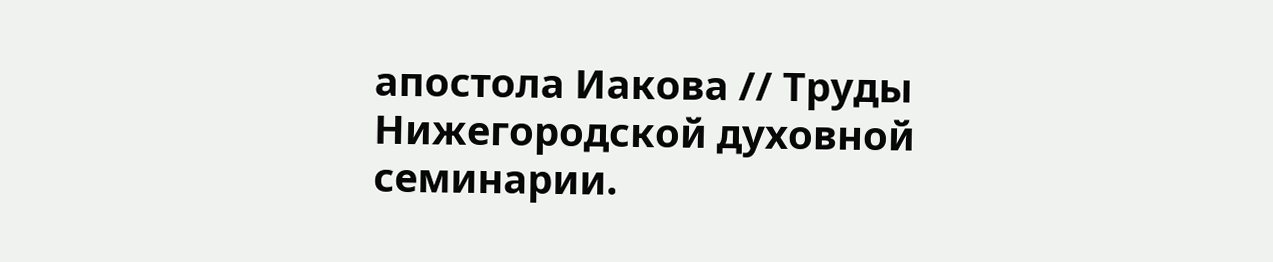апостола Иакова // Труды Нижегородской духовной семинарии.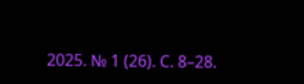2025. № 1 (26). С. 8–28.